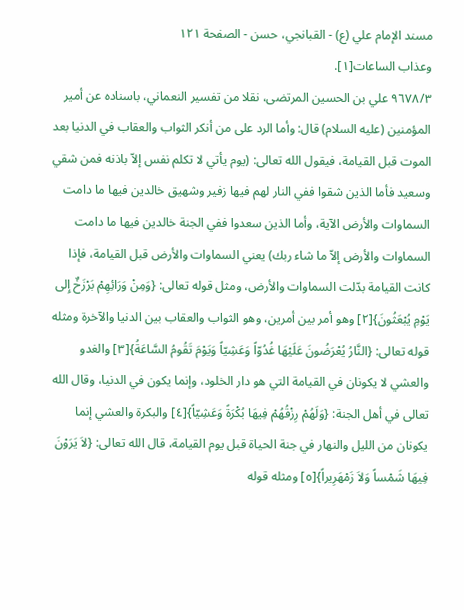مسند الإمام علي (ع) - القبانجي، حسن - الصفحة ١٢١
وعذاب الساعات[١].
٩٦٧٨/٣ علي بن الحسين المرتضى، نقلا من تفسير النعماني، باسناده عن أمير المؤمنين (عليه السلام) قال: وأما الرد على من أنكر الثواب والعقاب في الدنيا بعد الموت قبل القيامة، فيقول الله تعالى: (يوم يأتي لا تكلم نفس إلاّ باذنه فمن شقي وسعيد فأما الذين شقوا ففي النار لهم فيها زفير وشهيق خالدين فيها ما دامت السماوات والأرض الآية، وأما الذين سعدوا ففي الجنة خالدين فيها ما دامت السماوات والأرض إلاّ ما شاء ربك) يعني السماوات والأرض قبل القيامة، فإذا كانت القيامة بدّلت السماوات والأرض، ومثل قوله تعالى: {وَمِنْ وَرَائِهِمْ بَرْزَخٌ إِلى يَوْمِ يُبْعَثُونَ}[٢] وهو أمر بين أمرين، وهو الثواب والعقاب بين الدنيا والآخرة ومثله قوله تعالى: {النَّارُ يُعْرَضُونَ عَلَيْهَا غُدُوّاً وَعَشِيّاً وَيَوْمَ تَقُومُ السَّاعَةُ}[٣] والغدو والعشي لا يكونان في القيامة التي هو دار الخلود، وإنما يكون في الدنيا، وقال الله تعالى في أهل الجنة: {وَلَهُمْ رِزْقُهُمْ فِيهَا بُكْرَةً وَعَشِيّاً}[٤] والبكرة والعشي إنما يكونان من الليل والنهار في جنة الحياة قبل يوم القيامة، قال الله تعالى: {لاَ يَرَوْنَ فِيهَا شَمْساً وَلاَ زَمْهَرِيراً}[٥] ومثله قوله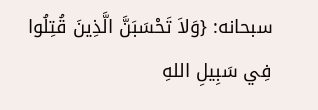سبحانه: {وَلاَ تَحْسَبَنَّ الَّذِينَ قُتِلُوا فِي سَبِيلِ اللهِ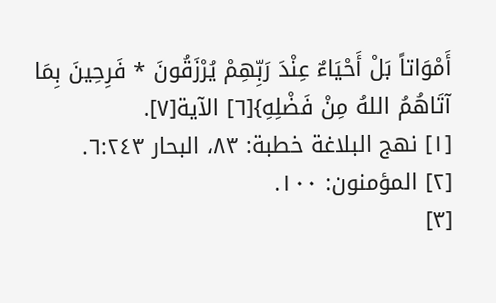أَمْوَاتاً بَلْ أَحْيَاءٌ عِنْدَ رَبِّهِمْ يُرْزَقُونَ * فَرِحِينَ بِمَا آتَاهُمُ اللهُ مِنْ فَضْلِهِ}[٦] الآية[٧].
[١] نهج البلاغة خطبة: ٨٣، البحار ٦:٢٤٣.
[٢] المؤمنون: ١٠٠.
[٣]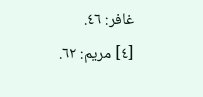غافر: ٤٦.
[٤] مريم: ٦٢.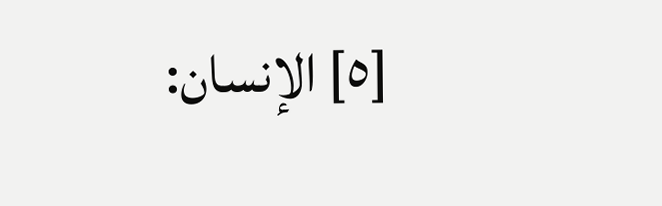[٥] الإنسان: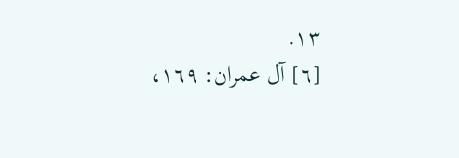١٣.
[٦] آل عمران: ١٦٩،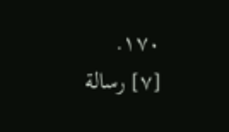١٧٠.
[٧] رسالة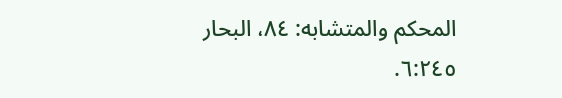المحكم والمتشابه: ٨٤، البحار ٦:٢٤٥.